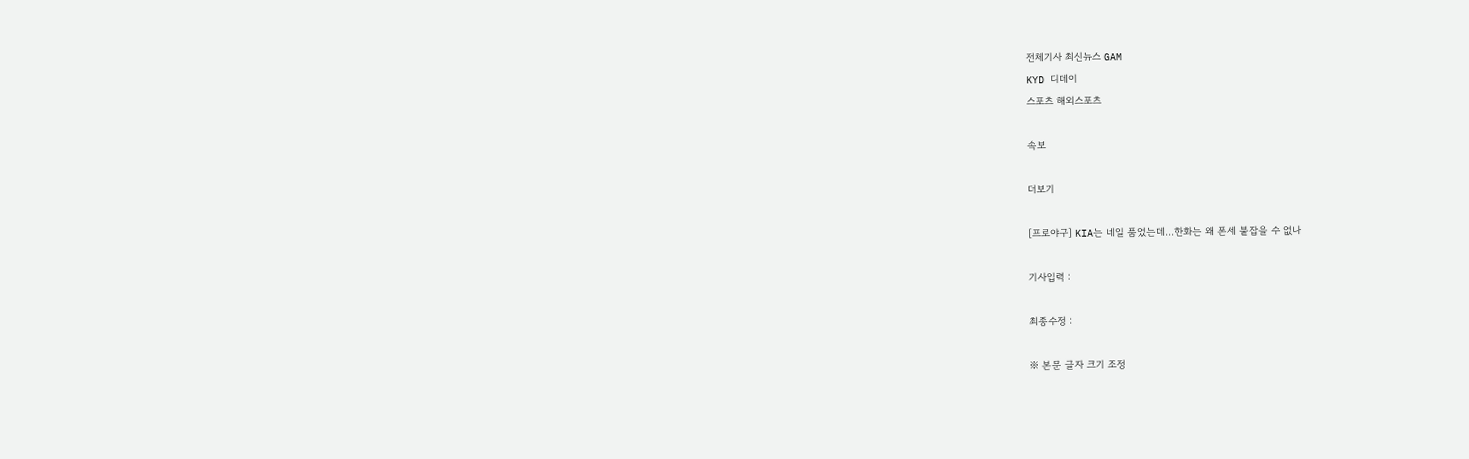전체기사 최신뉴스 GAM
KYD 디데이
스포츠 해외스포츠

속보

더보기

[프로야구] KIA는 네일 품었는데…한화는 왜 폰세 붙잡을 수 없나

기사입력 :

최종수정 :

※ 본문 글자 크기 조정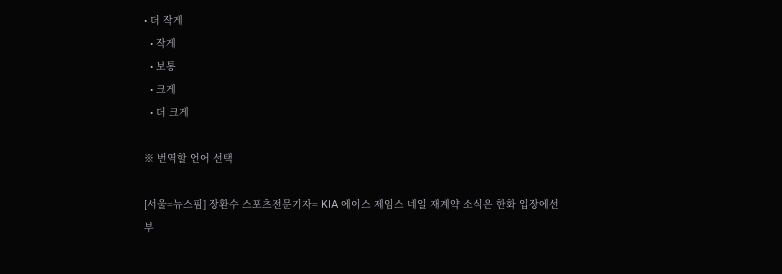• 더 작게
  • 작게
  • 보통
  • 크게
  • 더 크게

※ 번역할 언어 선택

[서울=뉴스핌] 장환수 스포츠전문기자= KIA 에이스 제임스 네일 재계약 소식은 한화 입장에선 부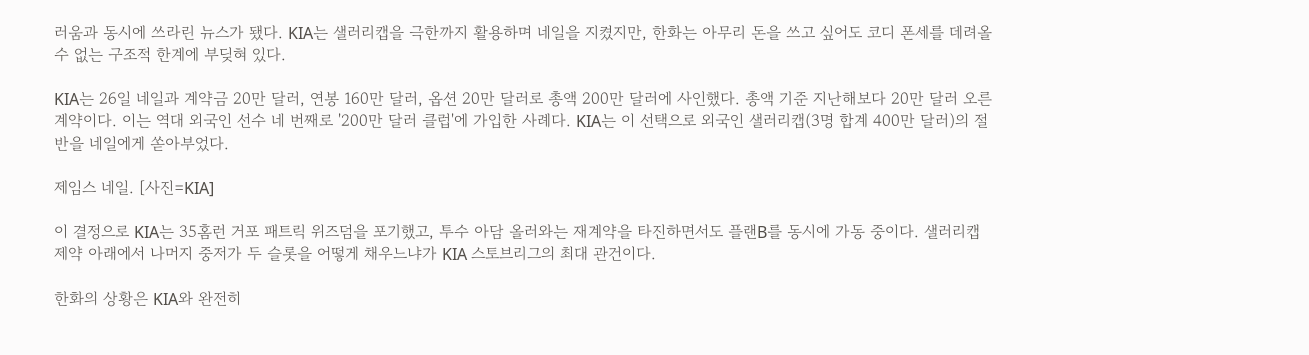러움과 동시에 쓰라린 뉴스가 됐다. KIA는 샐러리캡을 극한까지 활용하며 네일을 지켰지만, 한화는 아무리 돈을 쓰고 싶어도 코디 폰세를 데려올 수 없는 구조적 한계에 부딪혀 있다.

KIA는 26일 네일과 계약금 20만 달러, 연봉 160만 달러, 옵션 20만 달러로 총액 200만 달러에 사인했다. 총액 기준 지난해보다 20만 달러 오른 계약이다. 이는 역대 외국인 선수 네 번째로 '200만 달러 클럽'에 가입한 사례다. KIA는 이 선택으로 외국인 샐러리캡(3명 합계 400만 달러)의 절반을 네일에게 쏟아부었다.

제임스 네일. [사진=KIA]

이 결정으로 KIA는 35홈런 거포 패트릭 위즈덤을 포기했고, 투수 아담 올러와는 재계약을 타진하면서도 플랜B를 동시에 가동 중이다. 샐러리캡 제약 아래에서 나머지 중저가 두 슬롯을 어떻게 채우느냐가 KIA 스토브리그의 최대 관건이다.

한화의 상황은 KIA와 완전히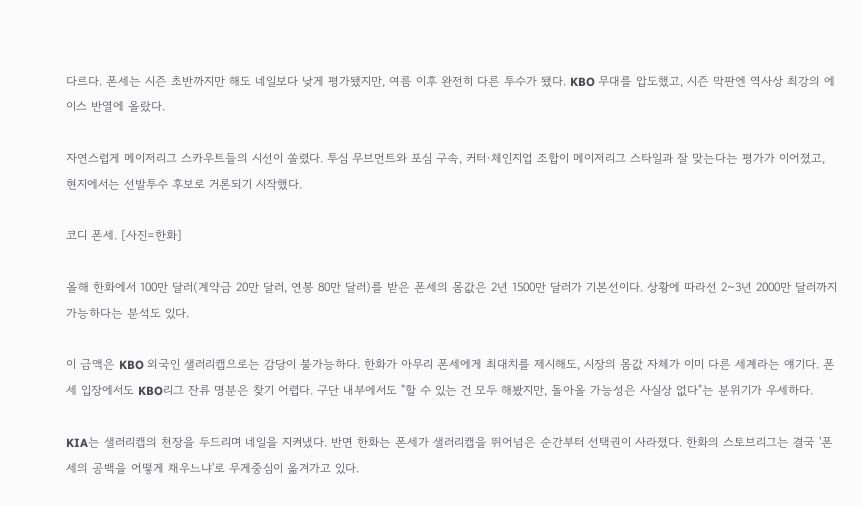다르다. 폰세는 시즌 초반까지만 해도 네일보다 낮게 평가됐지만, 여름 이후 완전히 다른 투수가 됐다. KBO 무대를 압도했고, 시즌 막판엔 역사상 최강의 에이스 반열에 올랐다.

자연스럽게 메이저리그 스카우트들의 시선이 쏠렸다. 투심 무브먼트와 포심 구속, 커터·체인지업 조합이 메이저리그 스타일과 잘 맞는다는 평가가 이어졌고, 현지에서는 선발투수 후보로 거론되기 시작했다.

코디 폰세. [사진=한화]

올해 한화에서 100만 달러(계약금 20만 달러, 연봉 80만 달러)를 받은 폰세의 몸값은 2년 1500만 달러가 기본선이다. 상황에 따라선 2~3년 2000만 달러까지 가능하다는 분석도 있다.

이 금액은 KBO 외국인 샐러리캡으로는 감당이 불가능하다. 한화가 아무리 폰세에게 최대치를 제시해도, 시장의 몸값 자체가 이미 다른 세계라는 얘기다. 폰세 입장에서도 KBO리그 잔류 명분은 찾기 어렵다. 구단 내부에서도 "할 수 있는 건 모두 해봤지만, 돌아올 가능성은 사실상 없다"는 분위기가 우세하다.

KIA는 샐러리캡의 천장을 두드리며 네일을 지켜냈다. 반면 한화는 폰세가 샐러리캡을 뛰어넘은 순간부터 선택권이 사라졌다. 한화의 스토브리그는 결국 '폰세의 공백을 어떻게 채우느냐'로 무게중심이 옮겨가고 있다.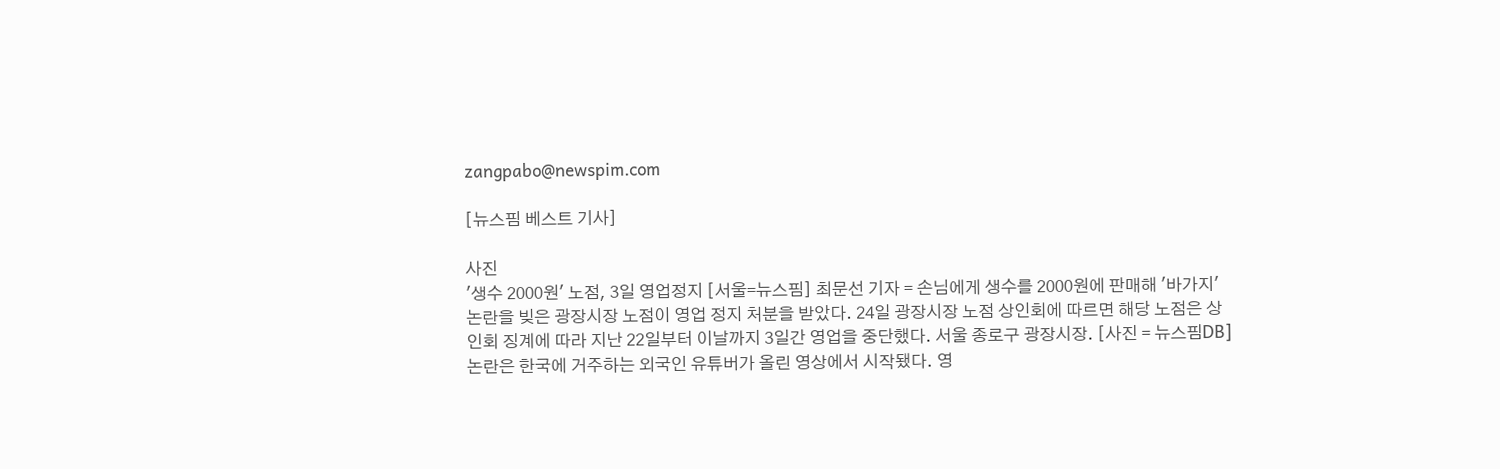zangpabo@newspim.com

[뉴스핌 베스트 기사]

사진
'생수 2000원' 노점, 3일 영업정지 [서울=뉴스핌] 최문선 기자 = 손님에게 생수를 2000원에 판매해 '바가지' 논란을 빚은 광장시장 노점이 영업 정지 처분을 받았다. 24일 광장시장 노점 상인회에 따르면 해당 노점은 상인회 징계에 따라 지난 22일부터 이날까지 3일간 영업을 중단했다. 서울 종로구 광장시장. [사진 = 뉴스핌DB] 논란은 한국에 거주하는 외국인 유튜버가 올린 영상에서 시작됐다. 영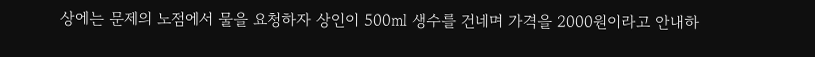상에는 문제의 노점에서 물을 요청하자 상인이 500㎖ 생수를 건네며 가격을 2000원이라고 안내하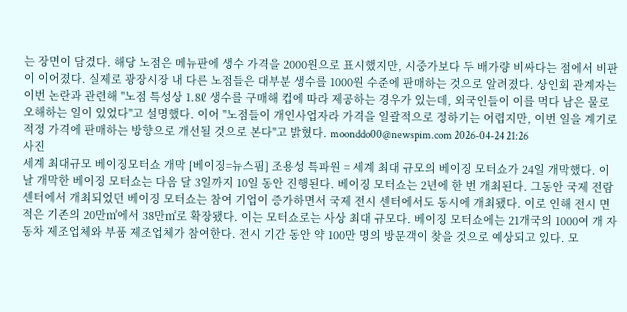는 장면이 담겼다. 해당 노점은 메뉴판에 생수 가격을 2000원으로 표시했지만, 시중가보다 두 배가량 비싸다는 점에서 비판이 이어졌다. 실제로 광장시장 내 다른 노점들은 대부분 생수를 1000원 수준에 판매하는 것으로 알려졌다. 상인회 관계자는 이번 논란과 관련해 "노점 특성상 1.8ℓ 생수를 구매해 컵에 따라 제공하는 경우가 있는데, 외국인들이 이를 먹다 남은 물로 오해하는 일이 있었다"고 설명했다. 이어 "노점들이 개인사업자라 가격을 일괄적으로 정하기는 어렵지만, 이번 일을 계기로 적정 가격에 판매하는 방향으로 개선될 것으로 본다"고 밝혔다. moonddo00@newspim.com 2026-04-24 21:26
사진
세계 최대규모 베이징모터쇼 개막 [베이징=뉴스핌] 조용성 특파원 = 세계 최대 규모의 베이징 모터쇼가 24일 개막했다. 이날 개막한 베이징 모터쇼는 다음 달 3일까지 10일 동안 진행된다. 베이징 모터쇼는 2년에 한 번 개최된다. 그동안 국제 전람 센터에서 개최되었던 베이징 모터쇼는 참여 기업이 증가하면서 국제 전시 센터에서도 동시에 개최됐다. 이로 인해 전시 면적은 기존의 20만㎡에서 38만㎡로 확장됐다. 이는 모터쇼로는 사상 최대 규모다. 베이징 모터쇼에는 21개국의 1000여 개 자동차 제조업체와 부품 제조업체가 참여한다. 전시 기간 동안 약 100만 명의 방문객이 찾을 것으로 예상되고 있다. 모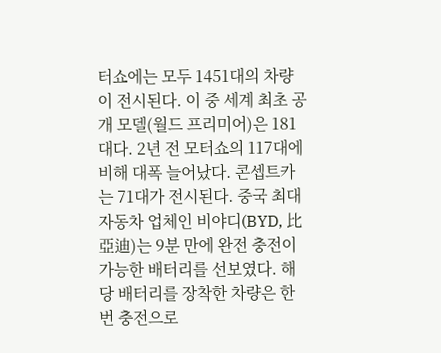터쇼에는 모두 1451대의 차량이 전시된다. 이 중 세계 최초 공개 모델(월드 프리미어)은 181대다. 2년 전 모터쇼의 117대에 비해 대폭 늘어났다. 콘셉트카는 71대가 전시된다. 중국 최대 자동차 업체인 비야디(BYD, 比亞迪)는 9분 만에 완전 충전이 가능한 배터리를 선보였다. 해당 배터리를 장착한 차량은 한 번 충전으로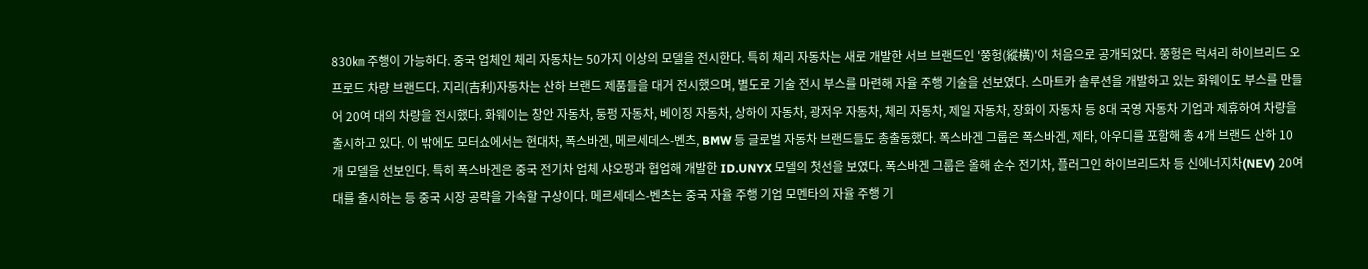830㎞ 주행이 가능하다. 중국 업체인 체리 자동차는 50가지 이상의 모델을 전시한다. 특히 체리 자동차는 새로 개발한 서브 브랜드인 '쭝헝(縱橫)'이 처음으로 공개되었다. 쭝헝은 럭셔리 하이브리드 오프로드 차량 브랜드다. 지리(吉利)자동차는 산하 브랜드 제품들을 대거 전시했으며, 별도로 기술 전시 부스를 마련해 자율 주행 기술을 선보였다. 스마트카 솔루션을 개발하고 있는 화웨이도 부스를 만들어 20여 대의 차량을 전시했다. 화웨이는 창안 자동차, 둥펑 자동차, 베이징 자동차, 상하이 자동차, 광저우 자동차, 체리 자동차, 제일 자동차, 장화이 자동차 등 8대 국영 자동차 기업과 제휴하여 차량을 출시하고 있다. 이 밖에도 모터쇼에서는 현대차, 폭스바겐, 메르세데스-벤츠, BMW 등 글로벌 자동차 브랜드들도 총출동했다. 폭스바겐 그룹은 폭스바겐, 제타, 아우디를 포함해 총 4개 브랜드 산하 10개 모델을 선보인다. 특히 폭스바겐은 중국 전기차 업체 샤오펑과 협업해 개발한 ID.UNYX 모델의 첫선을 보였다. 폭스바겐 그룹은 올해 순수 전기차, 플러그인 하이브리드차 등 신에너지차(NEV) 20여 대를 출시하는 등 중국 시장 공략을 가속할 구상이다. 메르세데스-벤츠는 중국 자율 주행 기업 모멘타의 자율 주행 기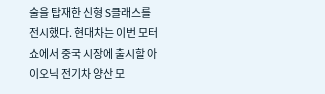술을 탑재한 신형 S클래스를 전시했다. 현대차는 이번 모터쇼에서 중국 시장에 출시할 아이오닉 전기차 양산 모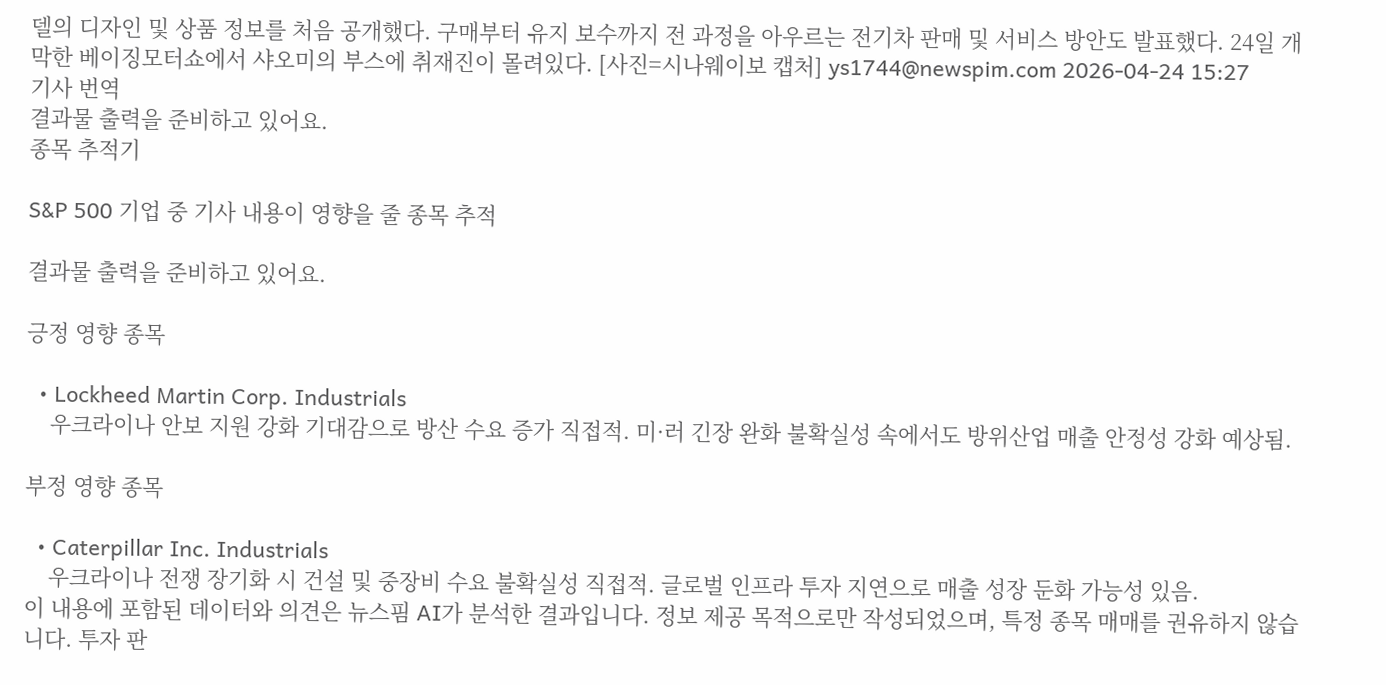델의 디자인 및 상품 정보를 처음 공개했다. 구매부터 유지 보수까지 전 과정을 아우르는 전기차 판매 및 서비스 방안도 발표했다. 24일 개막한 베이징모터쇼에서 샤오미의 부스에 취재진이 몰려있다. [사진=시나웨이보 캡처] ys1744@newspim.com 2026-04-24 15:27
기사 번역
결과물 출력을 준비하고 있어요.
종목 추적기

S&P 500 기업 중 기사 내용이 영향을 줄 종목 추적

결과물 출력을 준비하고 있어요.

긍정 영향 종목

  • Lockheed Martin Corp. Industrials
    우크라이나 안보 지원 강화 기대감으로 방산 수요 증가 직접적. 미·러 긴장 완화 불확실성 속에서도 방위산업 매출 안정성 강화 예상됨.

부정 영향 종목

  • Caterpillar Inc. Industrials
    우크라이나 전쟁 장기화 시 건설 및 중장비 수요 불확실성 직접적. 글로벌 인프라 투자 지연으로 매출 성장 둔화 가능성 있음.
이 내용에 포함된 데이터와 의견은 뉴스핌 AI가 분석한 결과입니다. 정보 제공 목적으로만 작성되었으며, 특정 종목 매매를 권유하지 않습니다. 투자 판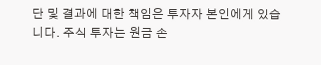단 및 결과에 대한 책임은 투자자 본인에게 있습니다. 주식 투자는 원금 손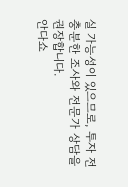실 가능성이 있으므로, 투자 전 충분한 조사와 전문가 상담을 권장합니다.
안다쇼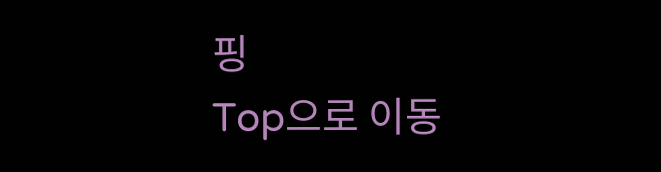핑
Top으로 이동